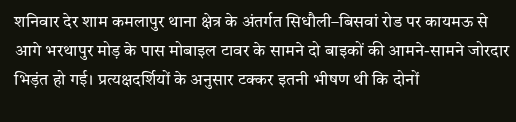शनिवार देर शाम कमलापुर थाना क्षेत्र के अंतर्गत सिधौली–बिसवां रोड पर कायमऊ से आगे भरथापुर मोड़ के पास मोबाइल टावर के सामने दो बाइकों की आमने-सामने जोरदार भिड़ंत हो गई। प्रत्यक्षदर्शियों के अनुसार टक्कर इतनी भीषण थी कि दोनों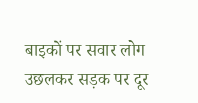बाइकों पर सवार लोग उछलकर सड़क पर दूर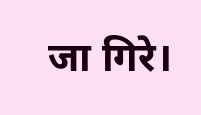जा गिरे।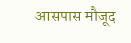आसपास मौजूद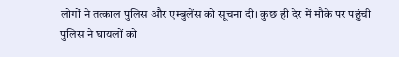लोगों ने तत्काल पुलिस और एम्बुलेंस को सूचना दी। कुछ ही देर में मौके पर पहुंची पुलिस ने घायलों को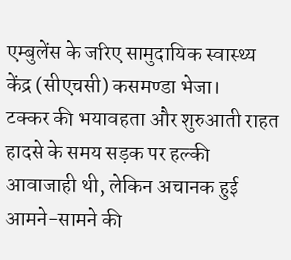एम्बुलेंस के जरिए सामुदायिक स्वास्थ्य केंद्र (सीएचसी) कसमण्डा भेजा।
टक्कर की भयावहता और शुरुआती राहत
हादसे के समय सड़क पर हल्की आवाजाही थी, लेकिन अचानक हुई आमने-सामने की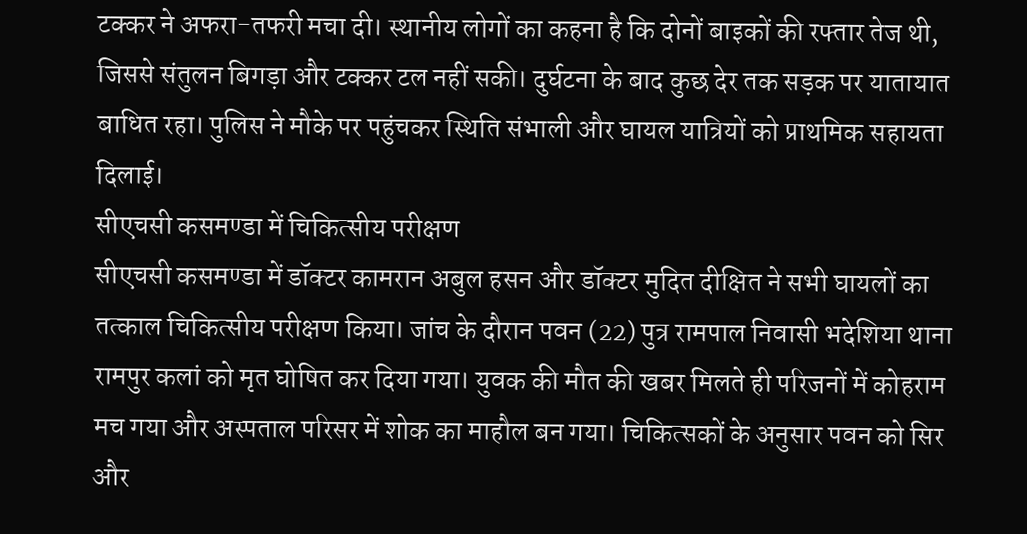टक्कर ने अफरा-तफरी मचा दी। स्थानीय लोगों का कहना है कि दोनों बाइकों की रफ्तार तेज थी, जिससे संतुलन बिगड़ा और टक्कर टल नहीं सकी। दुर्घटना के बाद कुछ देर तक सड़क पर यातायात बाधित रहा। पुलिस ने मौके पर पहुंचकर स्थिति संभाली और घायल यात्रियों को प्राथमिक सहायता दिलाई।
सीएचसी कसमण्डा में चिकित्सीय परीक्षण
सीएचसी कसमण्डा में डॉक्टर कामरान अबुल हसन और डॉक्टर मुदित दीक्षित ने सभी घायलों का तत्काल चिकित्सीय परीक्षण किया। जांच के दौरान पवन (22) पुत्र रामपाल निवासी भदेशिया थाना रामपुर कलां को मृत घोषित कर दिया गया। युवक की मौत की खबर मिलते ही परिजनों में कोहराम मच गया और अस्पताल परिसर में शोक का माहौल बन गया। चिकित्सकों के अनुसार पवन को सिर और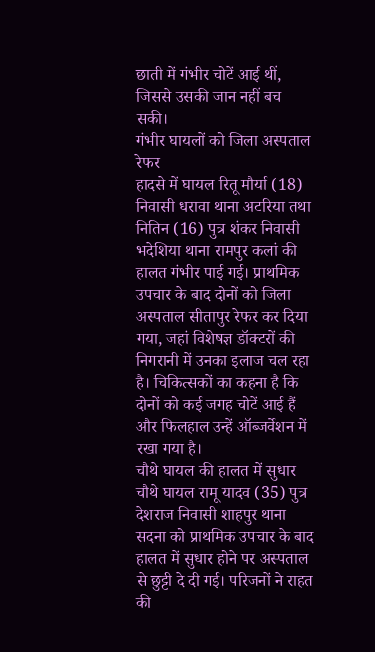छाती में गंभीर चोटें आई थीं, जिससे उसकी जान नहीं बच सकी।
गंभीर घायलों को जिला अस्पताल रेफर
हादसे में घायल रितू मौर्या (18) निवासी धरावा थाना अटरिया तथा नितिन (16) पुत्र शंकर निवासी भदेशिया थाना रामपुर कलां की हालत गंभीर पाई गई। प्राथमिक उपचार के बाद दोनों को जिला अस्पताल सीतापुर रेफर कर दिया गया, जहां विशेषज्ञ डॉक्टरों की निगरानी में उनका इलाज चल रहा है। चिकित्सकों का कहना है कि दोनों को कई जगह चोटें आई हैं और फिलहाल उन्हें ऑब्जर्वेशन में रखा गया है।
चौथे घायल की हालत में सुधार
चौथे घायल रामू यादव (35) पुत्र देशराज निवासी शाहपुर थाना सदना को प्राथमिक उपचार के बाद हालत में सुधार होने पर अस्पताल से छुट्टी दे दी गई। परिजनों ने राहत की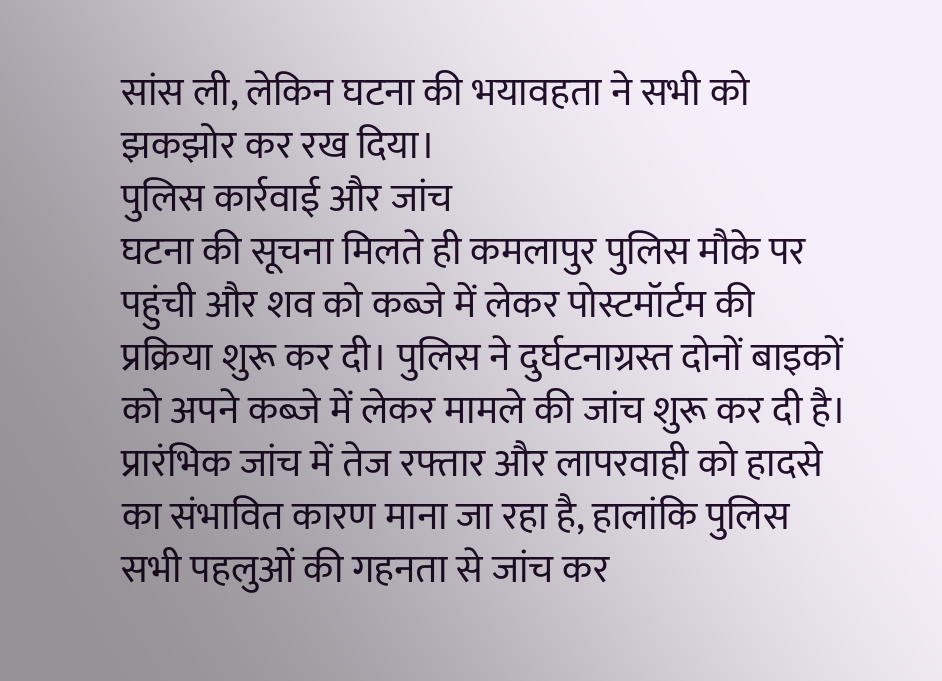सांस ली, लेकिन घटना की भयावहता ने सभी को झकझोर कर रख दिया।
पुलिस कार्रवाई और जांच
घटना की सूचना मिलते ही कमलापुर पुलिस मौके पर पहुंची और शव को कब्जे में लेकर पोस्टमॉर्टम की प्रक्रिया शुरू कर दी। पुलिस ने दुर्घटनाग्रस्त दोनों बाइकों को अपने कब्जे में लेकर मामले की जांच शुरू कर दी है। प्रारंभिक जांच में तेज रफ्तार और लापरवाही को हादसे का संभावित कारण माना जा रहा है, हालांकि पुलिस सभी पहलुओं की गहनता से जांच कर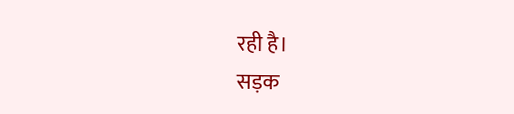रही है।
सड़क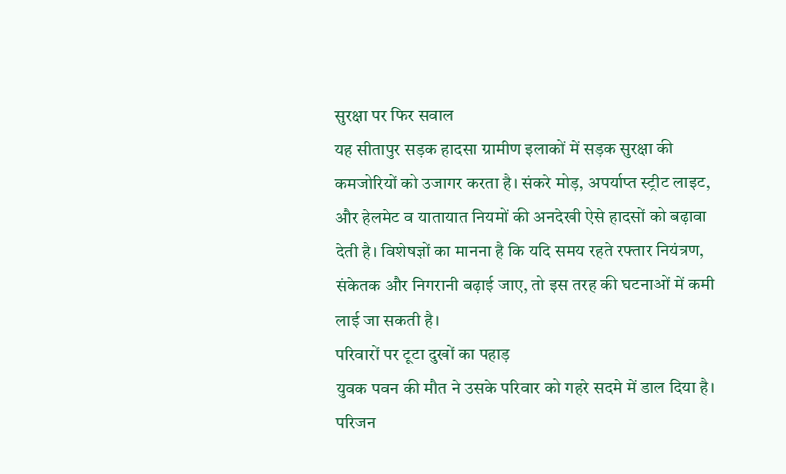सुरक्षा पर फिर सवाल
यह सीतापुर सड़क हादसा ग्रामीण इलाकों में सड़क सुरक्षा की कमजोरियों को उजागर करता है। संकरे मोड़, अपर्याप्त स्ट्रीट लाइट, और हेलमेट व यातायात नियमों की अनदेखी ऐसे हादसों को बढ़ावा देती है। विशेषज्ञों का मानना है कि यदि समय रहते रफ्तार नियंत्रण, संकेतक और निगरानी बढ़ाई जाए, तो इस तरह की घटनाओं में कमी लाई जा सकती है।
परिवारों पर टूटा दुखों का पहाड़
युवक पवन की मौत ने उसके परिवार को गहरे सदमे में डाल दिया है। परिजन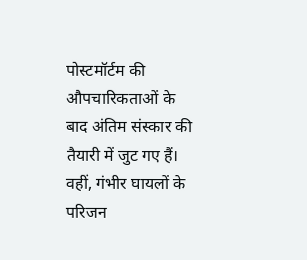पोस्टमॉर्टम की औपचारिकताओं के बाद अंतिम संस्कार की तैयारी में जुट गए हैं। वहीं, गंभीर घायलों के परिजन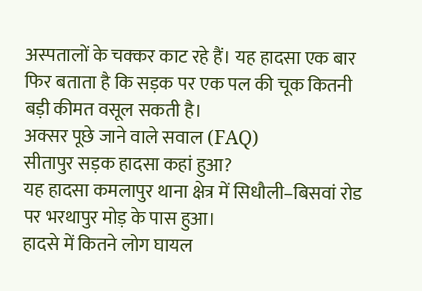अस्पतालों के चक्कर काट रहे हैं। यह हादसा एक बार फिर बताता है कि सड़क पर एक पल की चूक कितनी बड़ी कीमत वसूल सकती है।
अक्सर पूछे जाने वाले सवाल (FAQ)
सीतापुर सड़क हादसा कहां हुआ?
यह हादसा कमलापुर थाना क्षेत्र में सिधौली–बिसवां रोड पर भरथापुर मोड़ के पास हुआ।
हादसे में कितने लोग घायल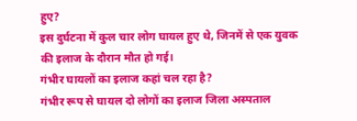हुए?
इस दुर्घटना में कुल चार लोग घायल हुए थे, जिनमें से एक युवक की इलाज के दौरान मौत हो गई।
गंभीर घायलों का इलाज कहां चल रहा है?
गंभीर रूप से घायल दो लोगों का इलाज जिला अस्पताल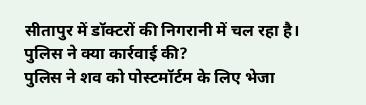सीतापुर में डॉक्टरों की निगरानी में चल रहा है।
पुलिस ने क्या कार्रवाई की?
पुलिस ने शव को पोस्टमॉर्टम के लिए भेजा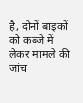है, दोनों बाइकों को कब्जे में लेकर मामले की जांच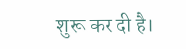शुरू कर दी है।